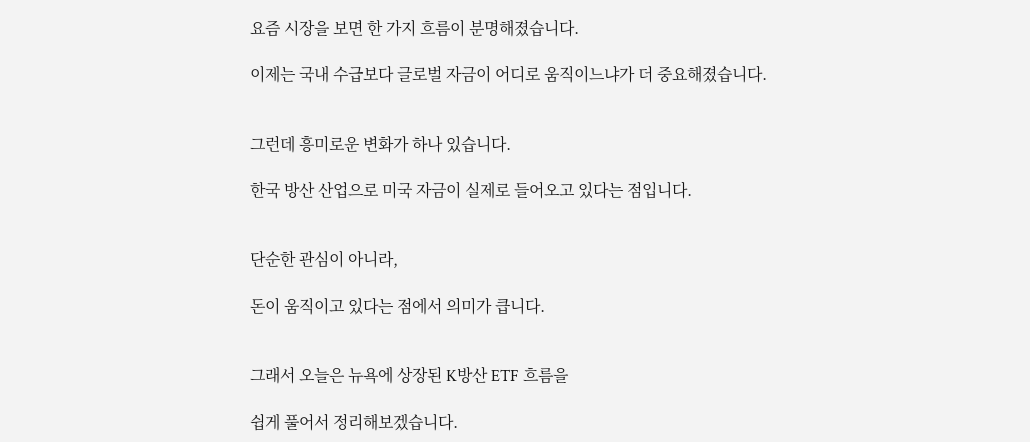요즘 시장을 보면 한 가지 흐름이 분명해졌습니다.

이제는 국내 수급보다 글로벌 자금이 어디로 움직이느냐가 더 중요해졌습니다.


그런데 흥미로운 변화가 하나 있습니다.

한국 방산 산업으로 미국 자금이 실제로 들어오고 있다는 점입니다.


단순한 관심이 아니라,

돈이 움직이고 있다는 점에서 의미가 큽니다.


그래서 오늘은 뉴욕에 상장된 K방산 ETF 흐름을

쉽게 풀어서 정리해보겠습니다.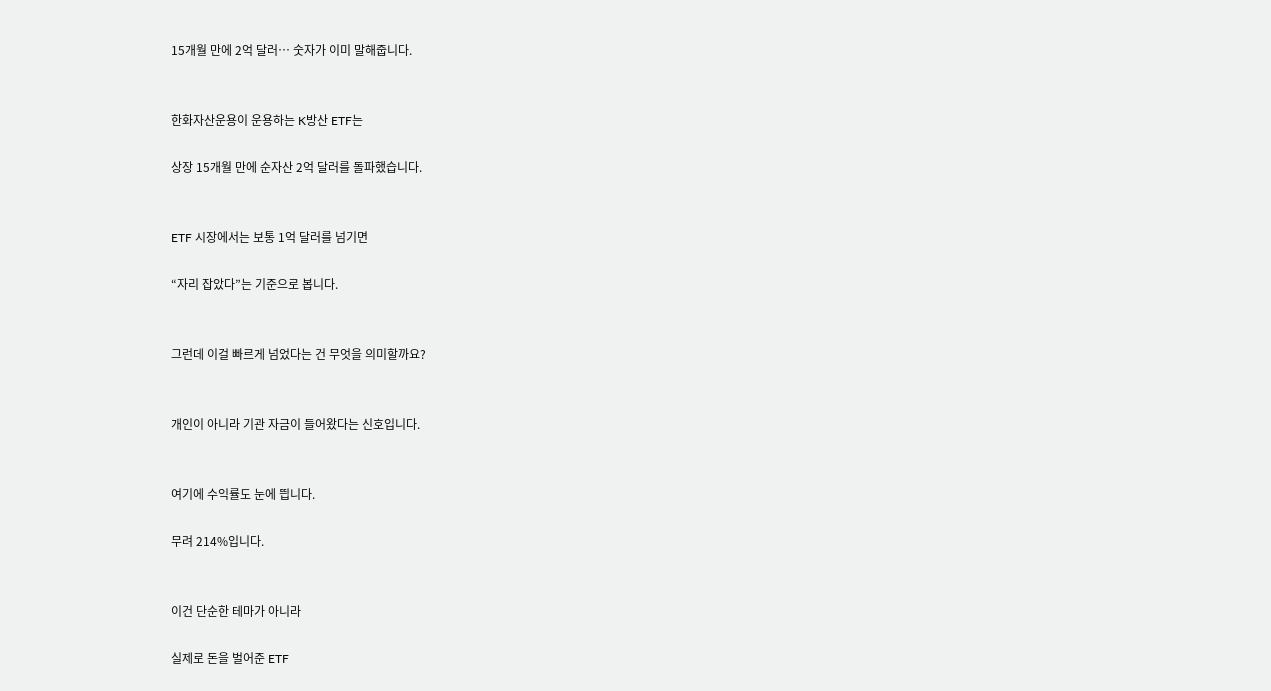15개월 만에 2억 달러… 숫자가 이미 말해줍니다.


한화자산운용이 운용하는 K방산 ETF는

상장 15개월 만에 순자산 2억 달러를 돌파했습니다.


ETF 시장에서는 보통 1억 달러를 넘기면

“자리 잡았다”는 기준으로 봅니다.


그런데 이걸 빠르게 넘었다는 건 무엇을 의미할까요?


개인이 아니라 기관 자금이 들어왔다는 신호입니다.


여기에 수익률도 눈에 띕니다.

무려 214%입니다.


이건 단순한 테마가 아니라

실제로 돈을 벌어준 ETF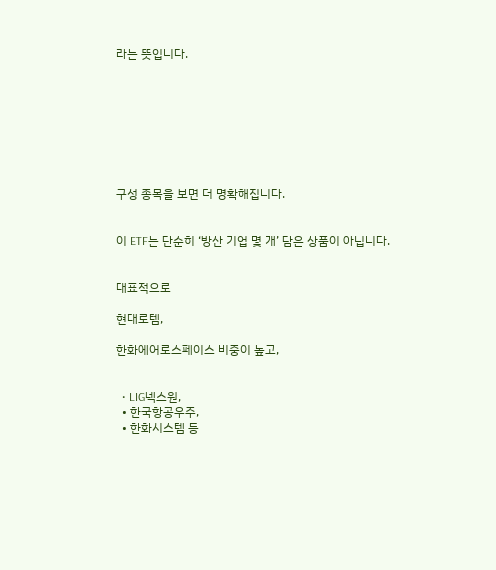라는 뜻입니다.








구성 종목을 보면 더 명확해집니다.


이 ETF는 단순히 ‘방산 기업 몇 개’ 담은 상품이 아닙니다.


대표적으로

현대로템,

한화에어로스페이스 비중이 높고,


  • LIG넥스원,
  • 한국항공우주,
  • 한화시스템 등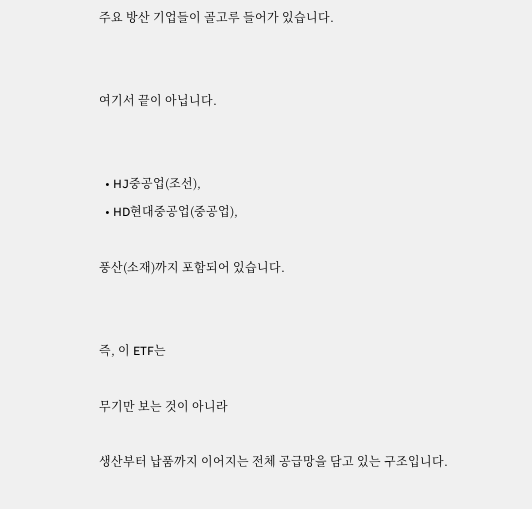주요 방산 기업들이 골고루 들어가 있습니다.


여기서 끝이 아닙니다.


  • HJ중공업(조선),
  • HD현대중공업(중공업),

풍산(소재)까지 포함되어 있습니다.


즉, 이 ETF는

무기만 보는 것이 아니라

생산부터 납품까지 이어지는 전체 공급망을 담고 있는 구조입니다.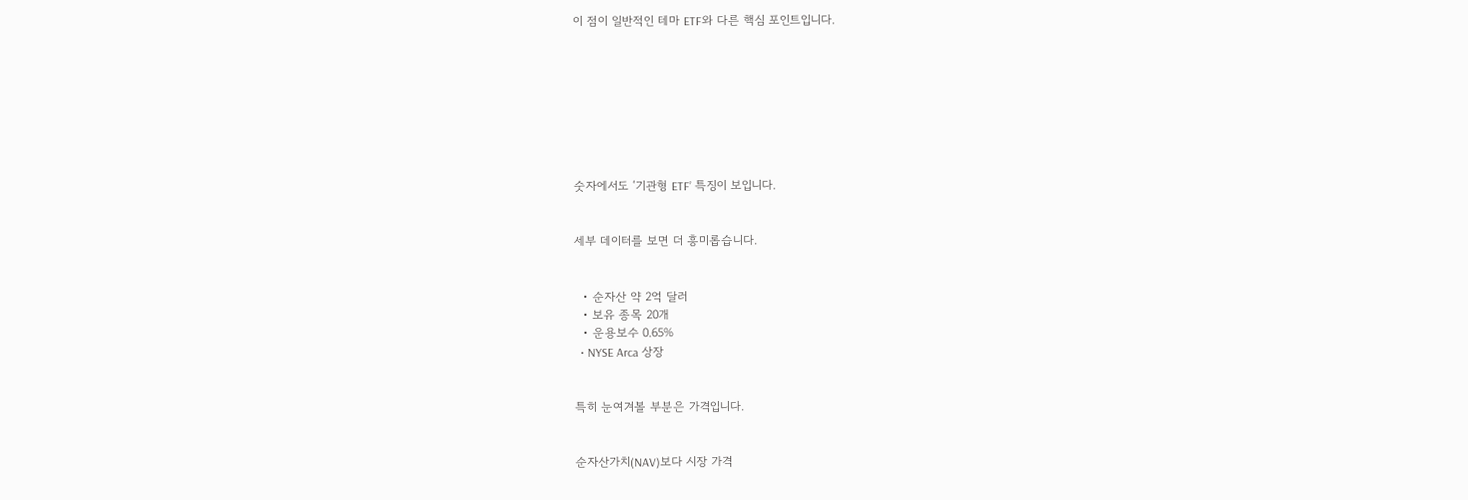이 점이 일반적인 테마 ETF와 다른 핵심 포인트입니다.








숫자에서도 ‘기관형 ETF’ 특징이 보입니다.


세부 데이터를 보면 더 흥미롭습니다.


  • 순자산 약 2억 달러
  • 보유 종목 20개
  • 운용보수 0.65%
  • NYSE Arca 상장


특히 눈여겨볼 부분은 가격입니다.


순자산가치(NAV)보다 시장 가격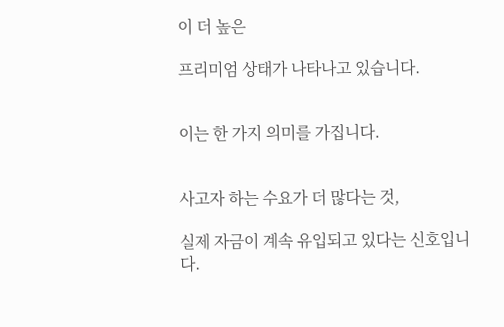이 더 높은

프리미엄 상태가 나타나고 있습니다.


이는 한 가지 의미를 가집니다.


사고자 하는 수요가 더 많다는 것,

실제 자금이 계속 유입되고 있다는 신호입니다.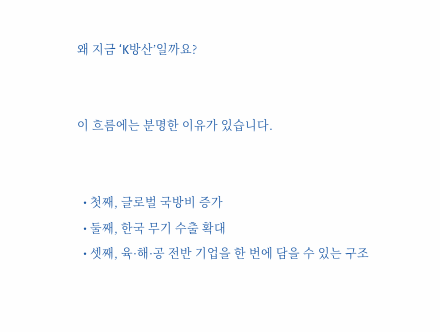왜 지금 ‘K방산’일까요?


이 흐름에는 분명한 이유가 있습니다.


  • 첫째, 글로벌 국방비 증가
  • 둘째, 한국 무기 수출 확대
  • 셋째, 육·해·공 전반 기업을 한 번에 담을 수 있는 구조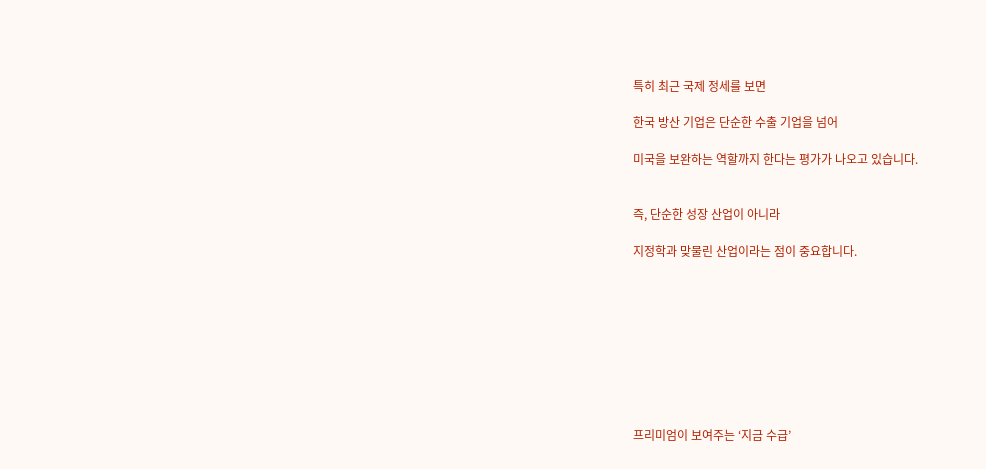특히 최근 국제 정세를 보면

한국 방산 기업은 단순한 수출 기업을 넘어

미국을 보완하는 역할까지 한다는 평가가 나오고 있습니다.


즉, 단순한 성장 산업이 아니라

지정학과 맞물린 산업이라는 점이 중요합니다.









프리미엄이 보여주는 ‘지금 수급’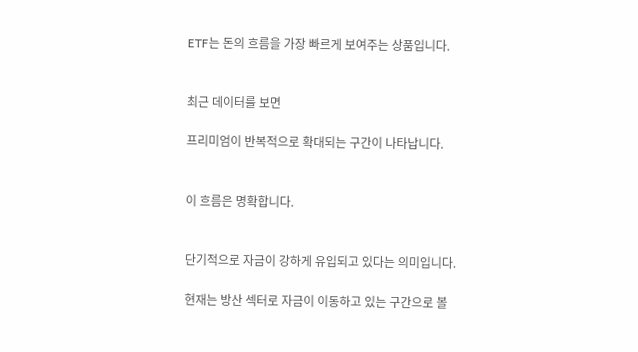ETF는 돈의 흐름을 가장 빠르게 보여주는 상품입니다.


최근 데이터를 보면

프리미엄이 반복적으로 확대되는 구간이 나타납니다.


이 흐름은 명확합니다.


단기적으로 자금이 강하게 유입되고 있다는 의미입니다.

현재는 방산 섹터로 자금이 이동하고 있는 구간으로 볼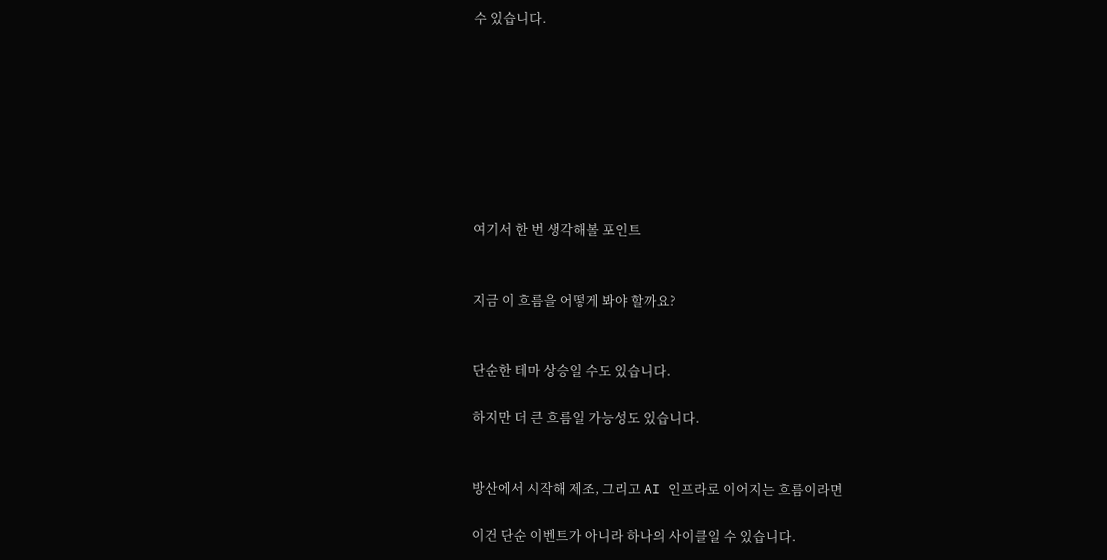수 있습니다.








여기서 한 번 생각해볼 포인트


지금 이 흐름을 어떻게 봐야 할까요?


단순한 테마 상승일 수도 있습니다.

하지만 더 큰 흐름일 가능성도 있습니다.


방산에서 시작해 제조, 그리고 AI 인프라로 이어지는 흐름이라면

이건 단순 이벤트가 아니라 하나의 사이클일 수 있습니다.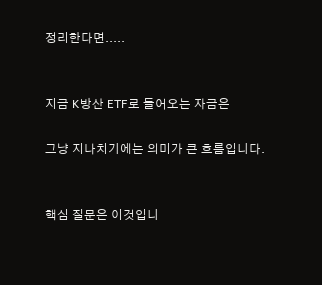정리한다면.....


지금 K방산 ETF로 들어오는 자금은

그냥 지나치기에는 의미가 큰 흐름입니다.


핵심 질문은 이것입니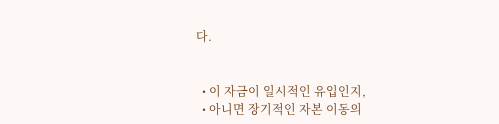다.


  • 이 자금이 일시적인 유입인지,
  • 아니면 장기적인 자본 이동의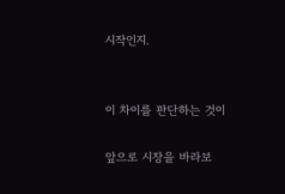시작인지.


이 차이를 판단하는 것이

앞으로 시장을 바라보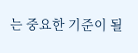는 중요한 기준이 될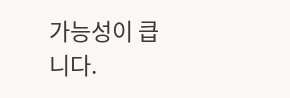가능성이 큽니다.